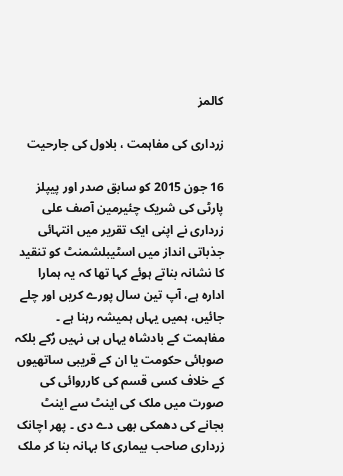کالمز

زرداری کی مفاہمت ، بلاول کی جارحیت

16 جون 2015 کو سابق صدر اور پیپلز پارٹی کی شریک چئیرمین آصف علی زرداری نے اپنی ایک تقریر میں انتہائی جذباتی انداز میں اسٹیبلشمنٹ کو تنقید کا نشانہ بناتے ہوئے کہا تھا کہ یہ ہمارا ادارہ ہے، آپ تین سال پورے کریں اور چلے جائیں، ہمیں یہاں ہمیشہ رہنا ہے ۔ مفاہمت کے بادشاہ یہاں ہی نہیں رُکے بلکہ صوبائی حکومت یا ان کے قریبی ساتھیوں کے خلاف کسی قسم کی کارروائی کی صورت میں ملک کی اینٹ سے اینٹ بجانے کی دھمکی بھی دے دی ۔ پھر اچانک زرداری صاحب بیماری کا بہانہ بنا کر ملک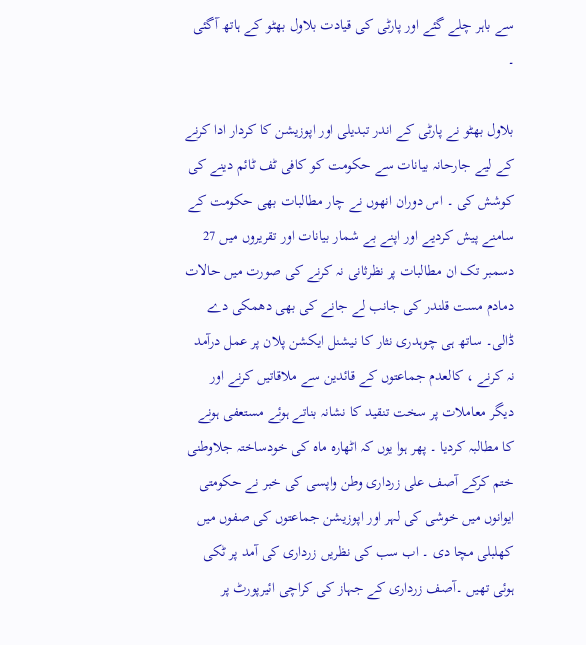سے باہر چلے گئے اور پارٹی کی قیادت بلاول بھٹو کے ہاتھ آگئی ۔

بلاول بھٹو نے پارٹی کے اندر تبدیلی اور اپوزیشن کا کردار ادا کرنے کے لیے جارحانہ بیانات سے حکومت کو کافی ٹف ٹائم دینے کی کوشش کی ۔ اس دوران انھوں نے چار مطالبات بھی حکومت کے سامنے پیش کردیے اور اپنے بے شمار بیانات اور تقریروں میں 27 دسمبر تک ان مطالبات پر نظرثانی نہ کرنے کی صورت میں حالات دمادم مست قلندر کی جانب لے جانے کی بھی دھمکی دے ڈالی۔ ساتھ ہی چوہدری نثار کا نیشنل ایکشن پلان پر عمل درآمد نہ کرنے ، کالعدم جماعتوں کے قائدین سے ملاقاتیں کرنے اور دیگر معاملات پر سخت تنقید کا نشانہ بناتے ہوئے مستعفی ہونے کا مطالبہ کردیا ۔ پھر ہوا یوں کہ اٹھارہ ماہ کی خودساختہ جلاوطنی ختم کرکے آصف علی زرداری وطن واپسی کی خبر نے حکومتی ایوانوں میں خوشی کی لہر اور اپوزیشن جماعتوں کی صفوں میں کھلبلی مچا دی ۔ اب سب کی نظریں زرداری کی آمد پر ٹکی ہوئی تھیں ۔آصف زرداری کے جہاز کی کراچی ائیرپورٹ پر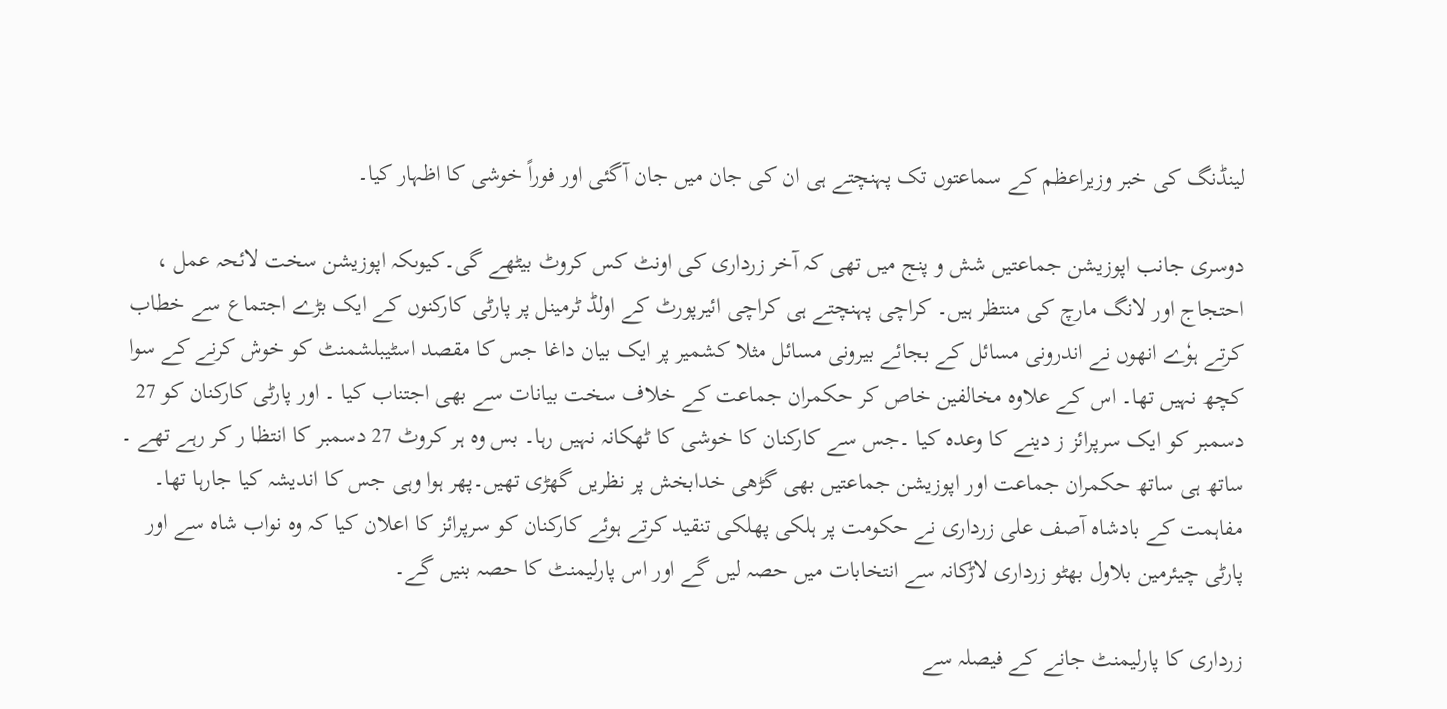لینڈنگ کی خبر وزیراعظم کے سماعتوں تک پہنچتے ہی ان کی جان میں جان آگئی اور فوراً خوشی کا اظہار کیا۔

دوسری جانب اپوزیشن جماعتیں شش و پنج میں تھی کہ آخر زرداری کی اونٹ کس کروٹ بیٹھے گی۔کیوںکہ اپوزیشن سخت لائحہ عمل ، احتجاج اور لانگ مارچ کی منتظر ہیں۔ کراچی پہنچتے ہی کراچی ائیرپورٹ کے اولڈ ٹرمینل پر پارٹی کارکنوں کے ایک بڑے اجتماع سے خطاب کرتے ہوٗے انھوں نے اندرونی مسائل کے بجائے بیرونی مسائل مثلا کشمیر پر ایک بیان داغا جس کا مقصد اسٹیبلشمنٹ کو خوش کرنے کے سوا کچھ نہیں تھا۔ اس کے علاوہ مخالفین خاص کر حکمران جماعت کے خلاف سخت بیانات سے بھی اجتناب کیا ۔ اور پارٹی کارکنان کو 27 دسمبر کو ایک سرپرائز ز دینے کا وعدہ کیا ۔جس سے کارکنان کا خوشی کا ٹھکانہ نہیں رہا۔ بس وہ ہر کروٹ 27 دسمبر کا انتظا ر کر رہے تھے ۔ ساتھ ہی ساتھ حکمران جماعت اور اپوزیشن جماعتیں بھی گڑھی خدابخش پر نظریں گھڑی تھیں۔پھر ہوا وہی جس کا اندیشہ کیا جارہا تھا۔ مفاہمت کے بادشاہ آصف علی زرداری نے حکومت پر ہلکی پھلکی تنقید کرتے ہوئے کارکنان کو سرپرائز کا اعلان کیا کہ وہ نواب شاہ سے اور پارٹی چیئرمین بلاول بھٹو زرداری لاڑکانہ سے انتخابات میں حصہ لیں گے اور اس پارلیمنٹ کا حصہ بنیں گے۔

زرداری کا پارلیمنٹ جانے کے فیصلہ سے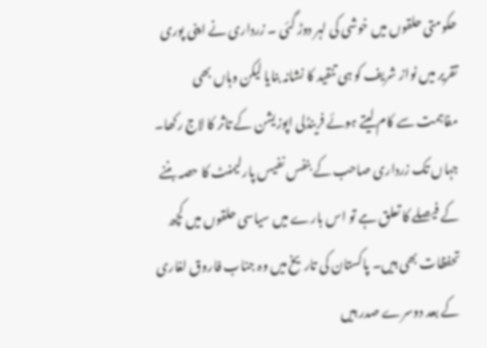حکومتی حلقوں میں خوشی کی لہر دوڑ گئی ۔ زرداری نے اپنی پوری تقریر میں نواز شریف کو ہی تنقید کا نشانہ بنایا لیکن وہاں بھی مفاہمت سے کام لیتے ہوئے فرینڈلی اپوزیشن کے تاثر کا لاج رکھا۔ جہاں تک زرداری صاحب کے بنفس نفیس پارلیمنٹ کا حصہ بننے کے فیصلے کا تعلق ہے تو اس بارے میں سیاسی حلقوں میں کچھ تحفظات بھی ہیں۔ پاکستان کی تاریخ میں وہ جناب فاروق لغاری کے بعد دوسرے صدر ہیں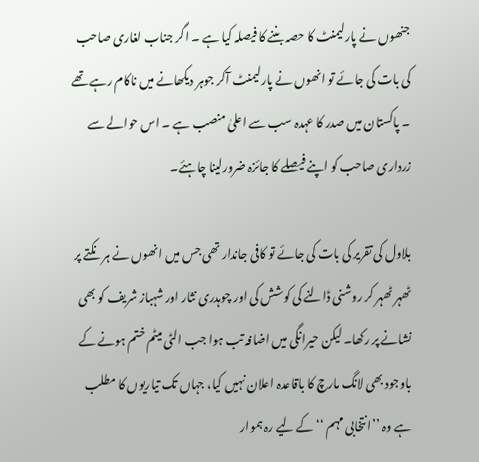جنھوں نے پارلیمنٹ کا حصہ بننے کا فیصلہ کیا ہے ۔ اگر جناب لغاری صاحب کی بات کی جائے تو انھوں نے پارلیمنٹ آکر جوہر دیکھانے میں ناکام رہے تھے ۔ پاکستان میں صدر کا عہدہ سب سے اعلیٰ منصب ہے ۔ اس حوالے سے زرداری صاحب کو اپنے فیصلے کا جائزہ ضرورلینا چاہئے۔

بلاول کی تقریر کی بات کی جائے تو کافی جاندار تھی جس میں انھوں نے ہر نکتے پر ٹھہر ٹھہر کر روشنی ڈالنے کی کوشش کی اور چوہدری نثار اور شہباز شریف کو بھی نشانے پر رکھا۔ لیکن حیرانگی میں اضافہ تب ہوا جب الٹی میٹم ختم ہونے کے باوجود بھی لانگ مارچ کا باقاعدہ اعلان نہیں کیا، جہاں تک تیاریوں کا مطلب ہے وہ ’’انتخابی مہم ‘‘ کے لیے رہ ہموار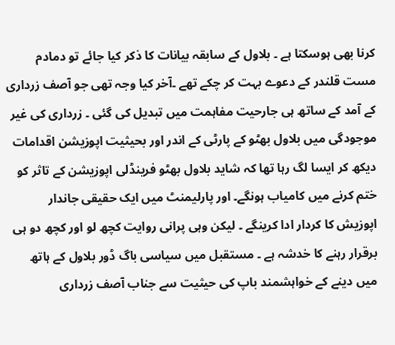کرنا بھی ہوسکتا ہے ۔ بلاول کے سابقہ بیانات کا ذکر کیا جائے تو دمادم مست قلندر کے دعوے بہت کر چکے تھے ۔آخر کیا وجہ تھی جو آصف زرداری کے آمد کے ساتھ ہی جارحیت مفاہمت میں تبدیل کی گئی ۔ زرداری کی غیر موجودگی میں بلاول بھٹو کے پارٹی کے اندر اور بحیثیت اپوزیشن اقدامات دیکھ کر ایسا لگ رہا تھا کہ شاید بلاول بھٹو فرینڈلی اپوزیشن کے تاثر کو ختم کرنے میں کامیاب ہونگے۔ اور پارلیمنٹ میں ایک حقیقی جاندار اپوزیش کا کردار ادا کرینگے ۔ لیکن وہی پرانی روایت کچھ لو اور کچھ دو ہی برقرار رہنے کا خدشہ ہے ۔ مستقبل میں سیاسی باگ ڈور بلاول کے ہاتھ میں دینے کے خواہشمند باپ کی حیثیت سے جناب آصف زرداری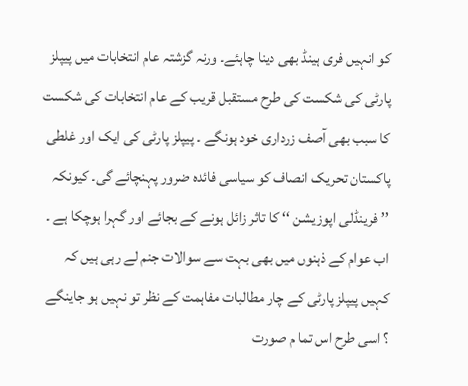کو انہیں فری ہینڈ بھی دینا چاہئے۔ ورنہ گزشتہ عام انتخابات میں پیپلز پارٹی کی شکست کی طرح مستقبل قریب کے عام انتخابات کی شکست کا سبب بھی آصف زرداری خود ہونگے ۔ پیپلز پارٹی کی ایک اور غلطی پاکستان تحریک انصاف کو سیاسی فائدہ ضرور پہنچائے گی۔ کیونکہ ’’ فرینڈلی اپوزیشن ‘‘ کا تاثر زائل ہونے کے بجائے اور گہرا ہوچکا ہے ۔ اب عوام کے ذہنوں میں بھی بہت سے سوالات جنم لے رہی ہیں کہ کہیں پیپلز پارٹی کے چار مطالبات مفاہمت کے نظر تو نہیں ہو جاینگے ؟ اسی طرح اس تما م صورت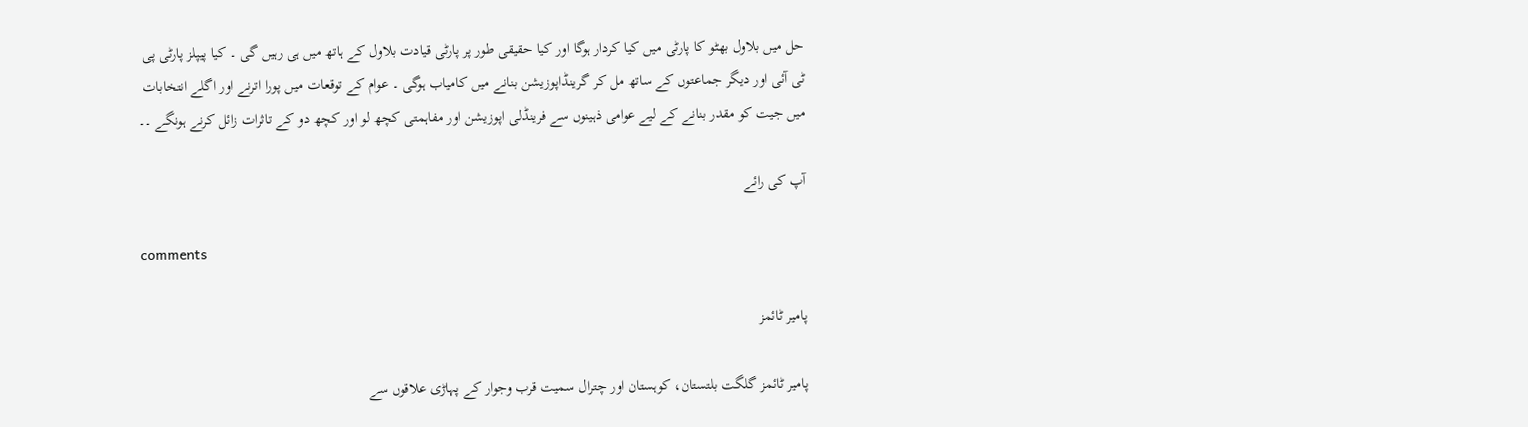حل میں بلاول بھٹو کا پارٹی میں کیا کردار ہوگا اور کیا حقیقی طور پر پارٹی قیادت بلاول کے ہاتھ میں ہی رہیں گی ۔ کیا پیپلز پارٹی پی ٹی آئی اور دیگر جماعتوں کے ساتھ مل کر گرینڈاپوزیشن بنانے میں کامیاب ہوگی ۔ عوام کے توقعات میں پورا اترنے اور اگلے انتخابات میں جیت کو مقدر بنانے کے لیے عوامی ذہینوں سے فرینڈلی اپوزیشن اور مفاہمتی کچھ لو اور کچھ دو کے تاثرات زائل کرنے ہونگے ۔۔

آپ کی رائے

comments

پامیر ٹائمز

پامیر ٹائمز گلگت بلتستان، کوہستان اور چترال سمیت قرب وجوار کے پہاڑی علاقوں سے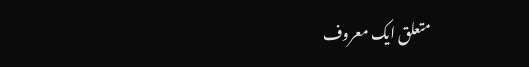متعلق ایک معروف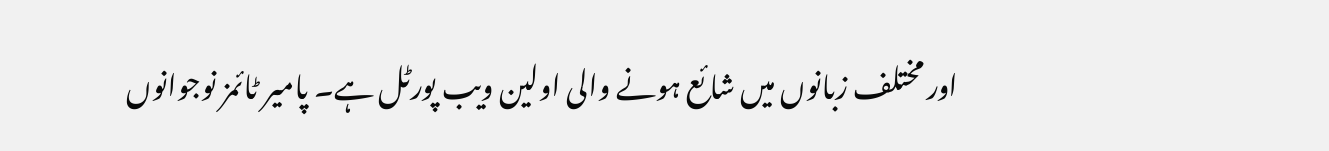اور مختلف زبانوں میں شائع ہونے والی اولین ویب پورٹل ہے۔ پامیر ٹائمز نوجوانوں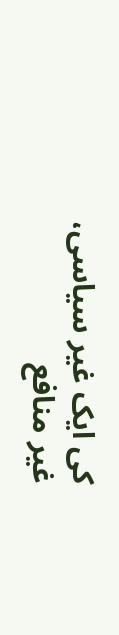کی ایک غیر سیاسی، غیر منافع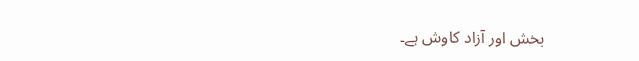بخش اور آزاد کاوش ہے۔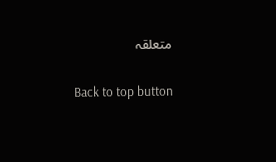متعلقہ

Back to top button